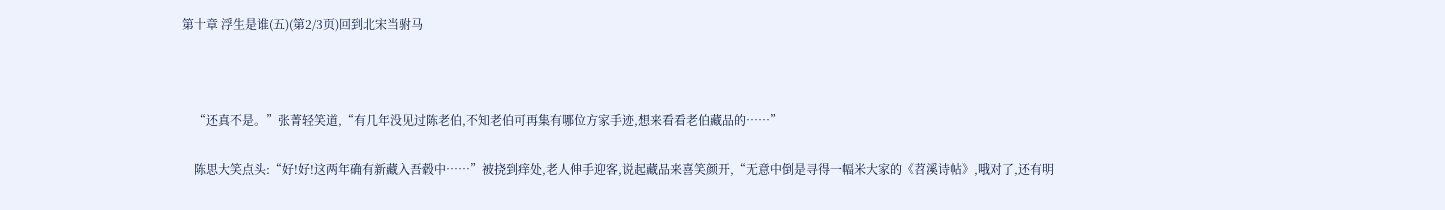第十章 浮生是谁(五)(第2/3页)回到北宋当驸马



    “还真不是。”张菁轻笑道,“有几年没见过陈老伯,不知老伯可再集有哪位方家手迹,想来看看老伯藏品的……”

    陈思大笑点头:“好!好!这两年确有新藏入吾毂中……”被挠到痒处,老人伸手迎客,说起藏品来喜笑颜开,“无意中倒是寻得一幅米大家的《苕溪诗帖》,哦对了,还有明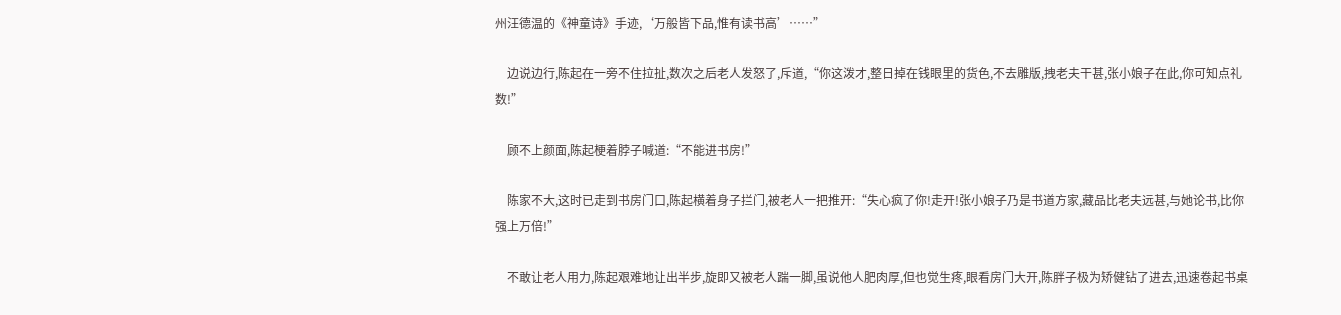州汪德温的《神童诗》手迹,‘万般皆下品,惟有读书高’……”

    边说边行,陈起在一旁不住拉扯,数次之后老人发怒了,斥道,“你这泼才,整日掉在钱眼里的货色,不去雕版,拽老夫干甚,张小娘子在此,你可知点礼数!”

    顾不上颜面,陈起梗着脖子喊道:“不能进书房!”

    陈家不大,这时已走到书房门口,陈起横着身子拦门,被老人一把推开:“失心疯了你!走开!张小娘子乃是书道方家,藏品比老夫远甚,与她论书,比你强上万倍!”

    不敢让老人用力,陈起艰难地让出半步,旋即又被老人踹一脚,虽说他人肥肉厚,但也觉生疼,眼看房门大开,陈胖子极为矫健钻了进去,迅速卷起书桌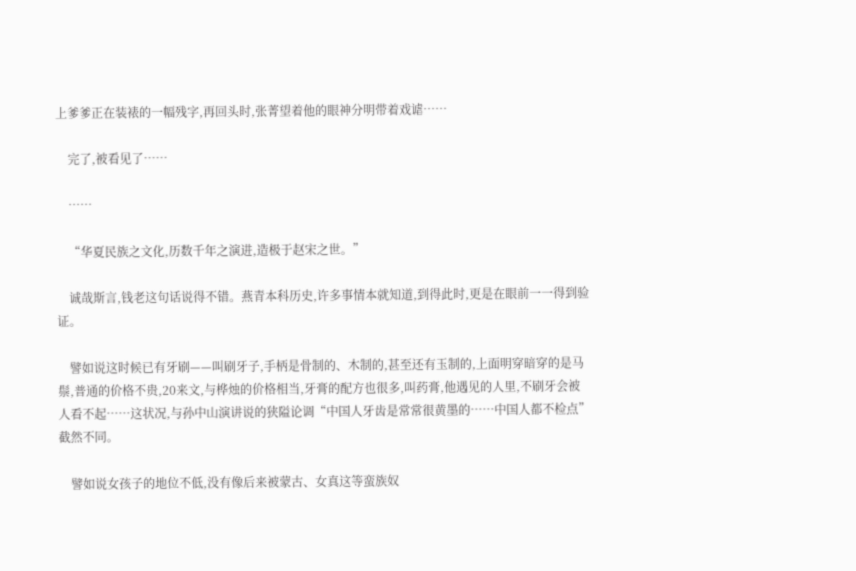上爹爹正在装裱的一幅残字,再回头时,张菁望着他的眼神分明带着戏谑……

    完了,被看见了……

    ……

    “华夏民族之文化,历数千年之演进,造极于赵宋之世。”

    诚哉斯言,钱老这句话说得不错。燕青本科历史,许多事情本就知道,到得此时,更是在眼前一一得到验证。

    譬如说这时候已有牙刷——叫刷牙子,手柄是骨制的、木制的,甚至还有玉制的,上面明穿暗穿的是马鬃,普通的价格不贵,20来文,与桦烛的价格相当,牙膏的配方也很多,叫药膏,他遇见的人里,不刷牙会被人看不起……这状况,与孙中山演讲说的狭隘论调“中国人牙齿是常常很黄墨的……中国人都不检点”截然不同。

    譬如说女孩子的地位不低,没有像后来被蒙古、女真这等蛮族奴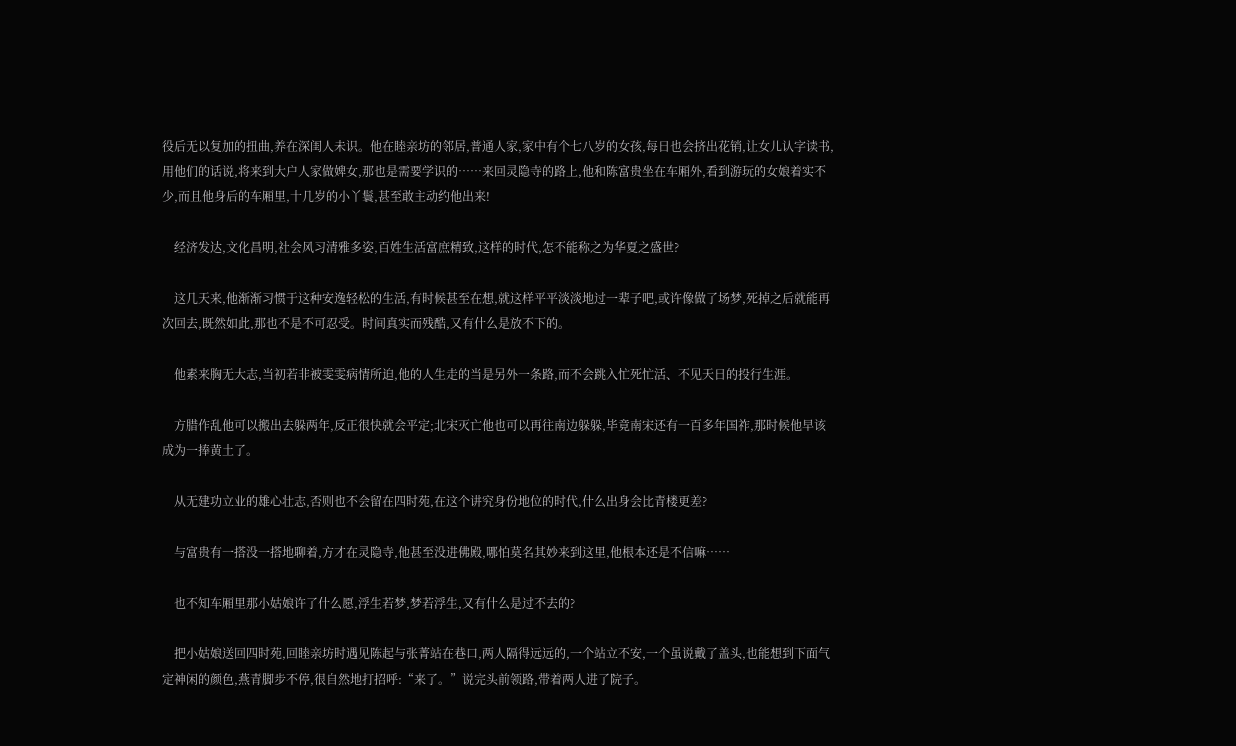役后无以复加的扭曲,养在深闺人未识。他在睦亲坊的邻居,普通人家,家中有个七八岁的女孩,每日也会挤出花销,让女儿认字读书,用他们的话说,将来到大户人家做婢女,那也是需要学识的……来回灵隐寺的路上,他和陈富贵坐在车厢外,看到游玩的女娘着实不少,而且他身后的车厢里,十几岁的小丫鬟,甚至敢主动约他出来!

    经济发达,文化昌明,社会风习清雅多姿,百姓生活富庶精致,这样的时代,怎不能称之为华夏之盛世?

    这几天来,他渐渐习惯于这种安逸轻松的生活,有时候甚至在想,就这样平平淡淡地过一辈子吧,或许像做了场梦,死掉之后就能再次回去,既然如此,那也不是不可忍受。时间真实而残酷,又有什么是放不下的。

    他素来胸无大志,当初若非被雯雯病情所迫,他的人生走的当是另外一条路,而不会跳入忙死忙活、不见天日的投行生涯。

    方腊作乱他可以搬出去躲两年,反正很快就会平定;北宋灭亡他也可以再往南边躲躲,毕竟南宋还有一百多年国祚,那时候他早该成为一捧黄土了。

    从无建功立业的雄心壮志,否则也不会留在四时苑,在这个讲究身份地位的时代,什么出身会比青楼更差?

    与富贵有一搭没一搭地聊着,方才在灵隐寺,他甚至没进佛殿,哪怕莫名其妙来到这里,他根本还是不信嘛……

    也不知车厢里那小姑娘许了什么愿,浮生若梦,梦若浮生,又有什么是过不去的?

    把小姑娘送回四时苑,回睦亲坊时遇见陈起与张菁站在巷口,两人隔得远远的,一个站立不安,一个虽说戴了盖头,也能想到下面气定神闲的颜色,燕青脚步不停,很自然地打招呼:“来了。”说完头前领路,带着两人进了院子。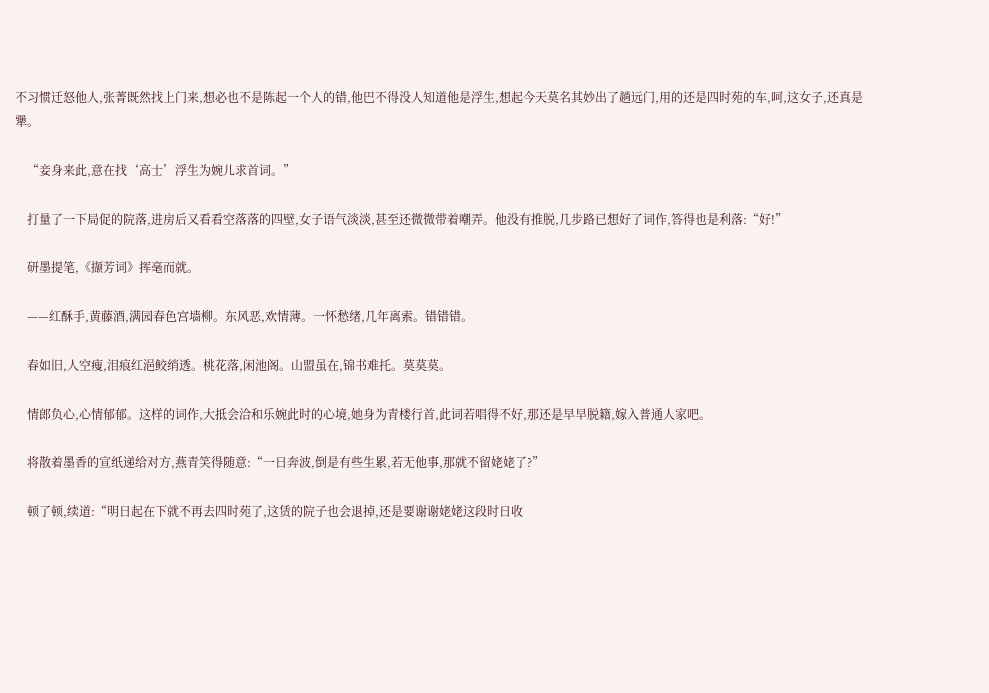不习惯迁怒他人,张菁既然找上门来,想必也不是陈起一个人的错,他巴不得没人知道他是浮生,想起今天莫名其妙出了趟远门,用的还是四时苑的车,呵,这女子,还真是犟。

    “妾身来此,意在找‘高士’浮生为婉儿求首词。”

    打量了一下局促的院落,进房后又看看空落落的四壁,女子语气淡淡,甚至还微微带着嘲弄。他没有推脱,几步路已想好了词作,答得也是利落:“好!”

    研墨提笔,《撷芳词》挥毫而就。

    ——红酥手,黄藤酒,满园春色宫墙柳。东风恶,欢情薄。一怀愁绪,几年离索。错错错。

    春如旧,人空瘦,泪痕红浥鲛绡透。桃花落,闲池阁。山盟虽在,锦书难托。莫莫莫。

    情郎负心,心情郁郁。这样的词作,大抵会洽和乐婉此时的心境,她身为青楼行首,此词若唱得不好,那还是早早脱籍,嫁入普通人家吧。

    将散着墨香的宣纸递给对方,燕青笑得随意:“一日奔波,倒是有些生累,若无他事,那就不留姥姥了?”

    顿了顿,续道:“明日起在下就不再去四时苑了,这赁的院子也会退掉,还是要谢谢姥姥这段时日收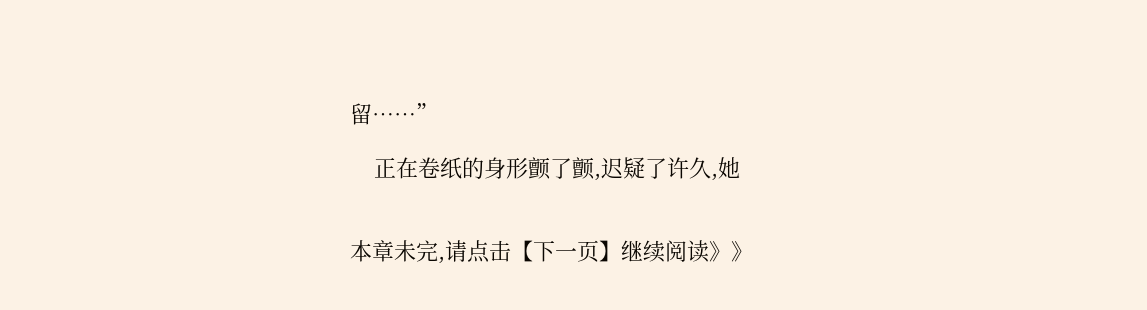留……”

    正在卷纸的身形颤了颤,迟疑了许久,她


本章未完,请点击【下一页】继续阅读》》